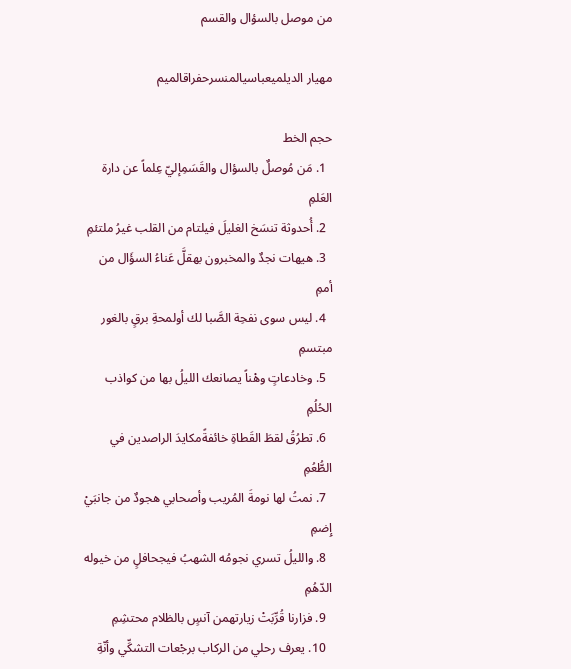من موصل بالسؤال والقسم

مهيار الديلميعباسيالمنسرحفراقالميم

حجم الخط
  1. مَن مُوصلٌ بالسؤال والقَسَمِإليّ عِلماً عن دارة العَلمِ
  2. أُحدوثة تنسَخ الغليلَ فيلتام من القلب غيرُ ملتئمِ
  3. هيهات نجدٌ والمخبرون بهقلَّ عَناءُ السؤَال من أممِ
  4. ليس سوى نفحِة الصَّبا لك أولمحةِ برقٍ بالغور مبتسمِ
  5. وخادعاتٍ وهْناً يصانعك الليلُ بها من كواذب الحُلُمِ
  6. تطرُقُ لقطَ القَطاةِ خائفةًمكايدَ الراصدين في الطُّعُمِ
  7. نمتُ لها نومةَ المُريب وأصحابي هجودٌ من جانبَيْ إِضمِ
  8. والليلُ تسري نجومُه الشهبُ فيجحافلٍ من خيوله الدّهُمِ
  9. فزارنا قُرِّبَتْ زيارتهمن آنسٍ بالظلام محتشِمِ
  10. يعرف رحلي من الركاب برجْعات التشكِّي وأنّةِ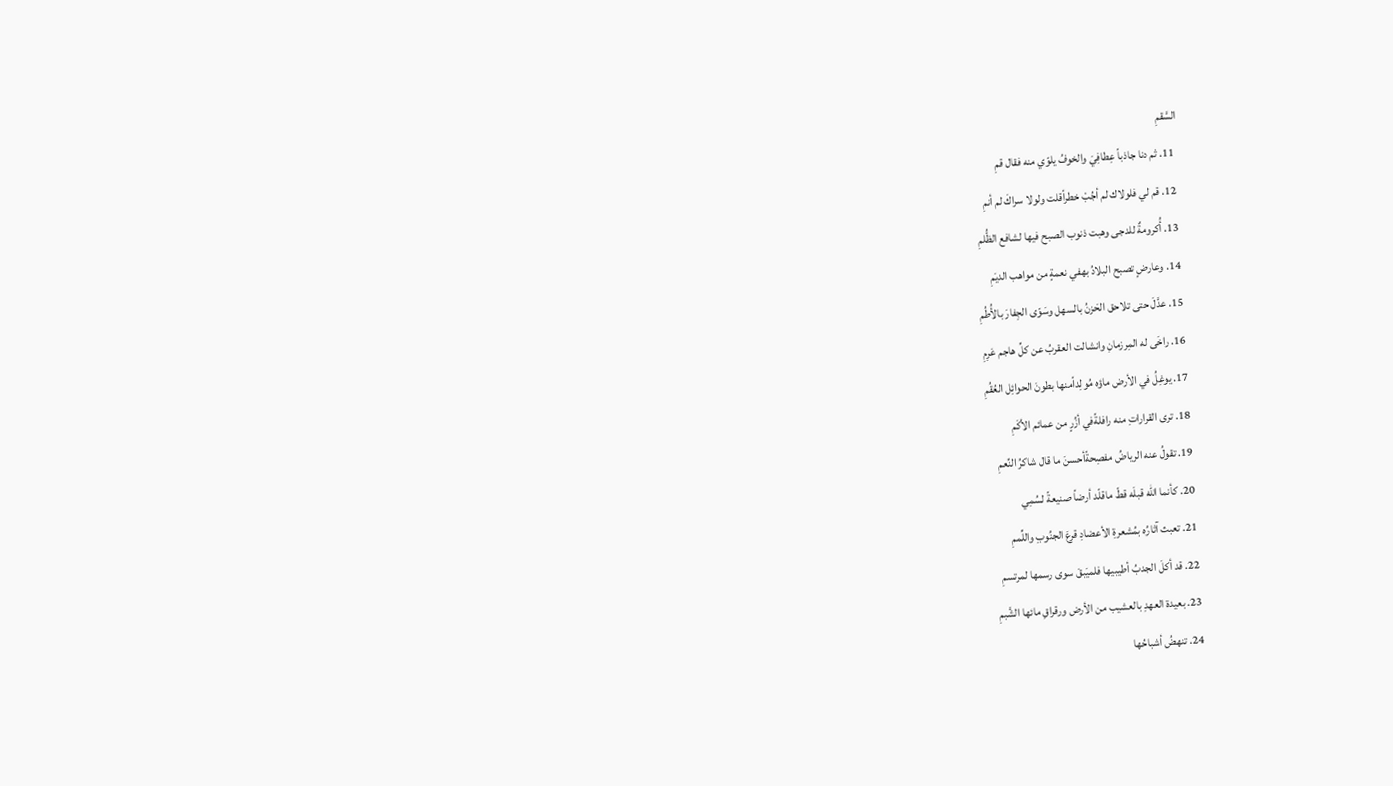السَّقمِ
  11. ثم دنا جاذباً عِطافِيَ والخوفُ يلوّي منه فقال قمِ
  12. قم لي فلولاك لم أجُبْ خطراًقلت ولولا سراكَ لم أنمِ
  13. أُكرومةٌ للدجى وهبت ذنوب الصبح فيها لشافع الظُّلمِ
  14. وعارضٍ تصبح البلادُ بهفي نعمةٍ من مواهب الديَمِ
  15. عدَّلَ حتى تلاحق الحَزنُ بالسهل وسَوّى الجِفارَ بالأُطُمِ
  16. راخَى له المِرزمانِ وانشالت العقربُ عن كلِّ هاجم عَرِمِ
  17. يوغِلُ في الأرض ماؤه مُولِداًمنها بطونَ الحوائِل العُقُمِ
  18. ترى القراراتِ منه رافلةًفي أزُرٍ من عمائم الأكَمِ
  19. تقولُ عنه الرياضُ مفصِحةًأحسنَ ما قال شاكرُ النِّعمِ
  20. كأنما الله قبلَه قطّ ماقلّد أرضاً صنيعةً لسُمِي
  21. تعبث آثارُه بمُشعرةِ الأعضادِ قرعَ الجنُوبِ واللِّممِ
  22. قد أكلَ الجدبُ أطيبيها فلميَبقَ سوى رسمها لمرتسمِ
  23. بعيدة العهدِ بالعشيب من الأرض ورقراقِ مائها الشَّبمِ
  24. تنهضُ أشباحُها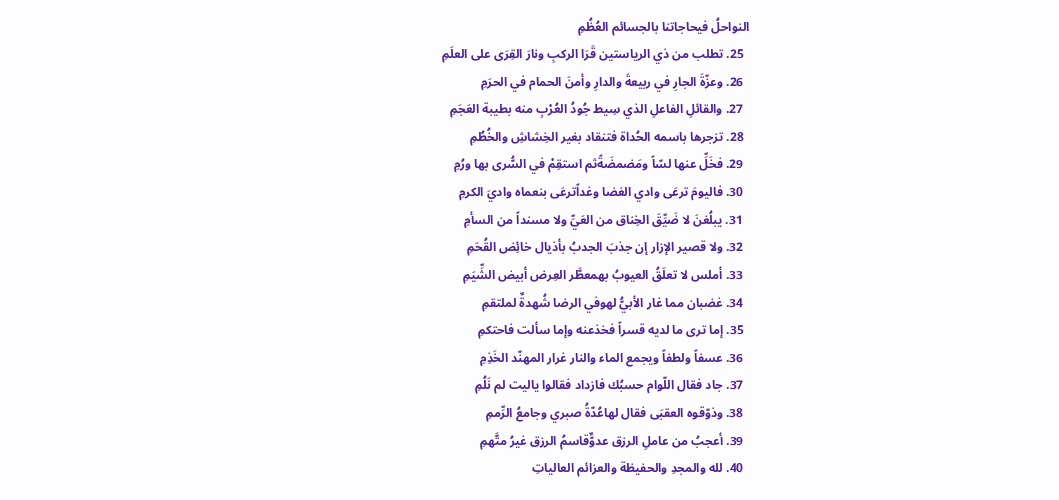النواحلُ فيحاجاتنا بالجسائم العُظُمِ
  25. تطلب من ذي الرياستين قَرَا الركبِ ونارَ القِرَى على العلَمِ
  26. وعزّةَ الجارِ في ربيعةَ والدارِ وأمنَ الحمام في الحرَمِ
  27. والقائلِ الفاعلِ الذي سِيط جُودُ العُرْبِ منه بطيبة العَجَمِ
  28. تزجرها باسمه الحُداة فتنقاد بغير الخِشاشِ والخُطُمِ
  29. فخَلِّ عنها لسّاً ومَضمضَةًثم استقِمْ في السُّرى بها ورُمِ
  30. فاليومَ ترعَى وادي الغضا وغداًترعَى بنعماه واديَ الكرمِ
  31. يبلُغنَ لا ضَيِّقَ الخِناق من العَيِّ ولا مسنداً من السأمِ
  32. ولا قصير الإزار إن جذبَ الجدبُ بأذيال خائِض القُحَمِ
  33. أملس لا تعلَقُ العيوبُ بهمعطَّر العِرض أبيض الشِّيَمِ
  34. غضبان مما غار الأبيُّ لهوفي الرضا شُهدةٌ لملتقمِ
  35. إما ترى ما لديه قسراً فخذعنه وإما سألت فاحتكمِ
  36. عسفاً ولطفاً ويجمع الماء والنار غرار المهنّد الخَذِمِ
  37. جاد فقال اللّوام حسبُك فازداد فقالوا ياليت لم نَلُمِ
  38. وذوّقوه العقبَى فقال لهاعُدّةُ صبري وجامعُ الرِّممِ
  39. أعجبُ من عاملِ الرزق عدوٌّقاسمُ الرزق غيرُ متَّهمِ
  40. لله والمجدِ والحفيظة والعزائم العالياتِ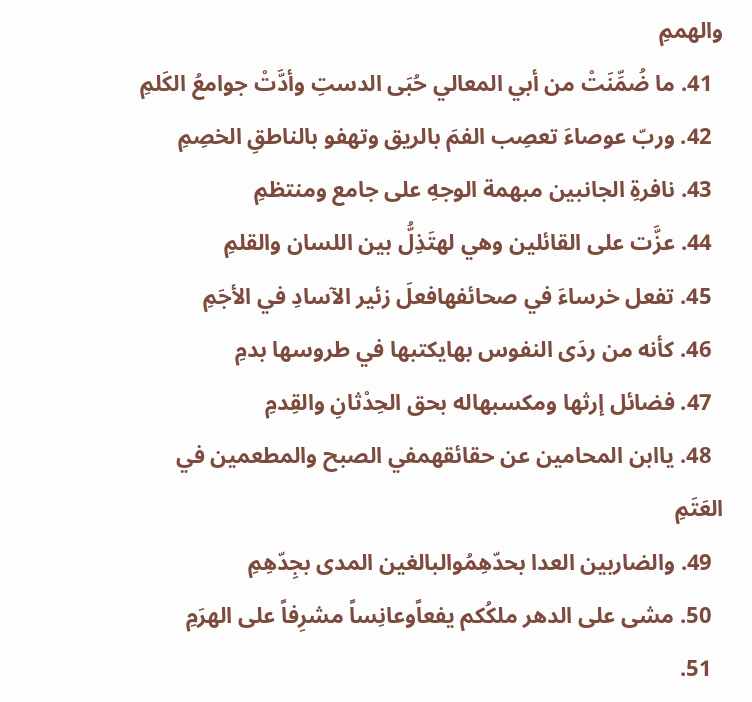والهممِ
  41. ما ضُمِّنَتْ من أبي المعالي حُبَى الدستِ وأدَّتْ جوامعُ الكَلمِ
  42. وربّ عوصاءَ تعصِب الفمَ بالريق وتهفو بالناطقِ الخصِمِ
  43. نافرةِ الجانبين مبهمة الوجهِ على جامع ومنتظمِ
  44. عزَّت على القائلين وهي لهتَذِلُّ بين اللسان والقلمِ
  45. تفعل خرساءَ في صحائفهافعلَ زئير الآسادِ في الأجَمِ
  46. كأنه من ردَى النفوس بهايكتبها في طروسها بدمِ
  47. فضائل إرثها ومكسبهاله بحق الحِدْثانِ والقِدمِ
  48. ياابن المحامين عن حقائقهمفي الصبح والمطعمين في العَتَمِ
  49. والضاربين العدا بحدّهِمُوالبالغين المدى بجِدّهِمِ
  50. مشى على الدهر ملكُكم يفعاًوعانِساً مشرِفاً على الهرَمِ
  51.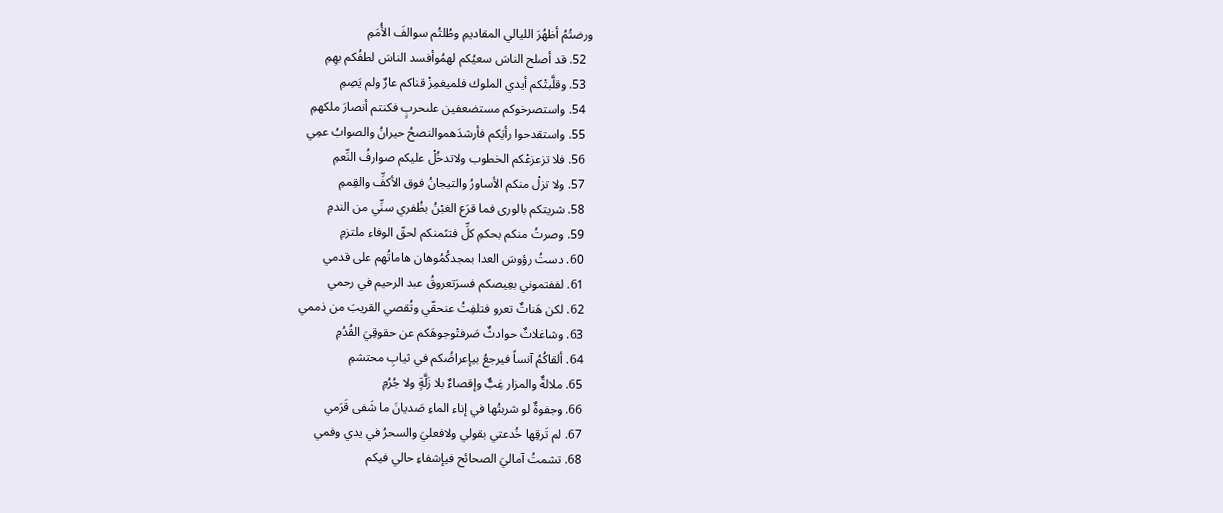ورضتُمُ أظهُرَ الليالي المقاديمِ وطُلتُم سوالفَ الأُمَمِ
  52. قد أصلح الناسَ سعيُكم لهمُوأفسد الناسَ لطفُكم بهِمِ
  53. وقلَّبتْكم أيدي الملوك فلميغمِزْ قناكم عارٌ ولم يَصِمِ
  54. واستصرخوكم مستضعفين علىحربٍ فكنتم أنصارَ ملكهمِ
  55. واستقدحوا رأيَكم فأرشدَهموالنصحُ حيرانُ والصوابُ عمِي
  56. فلا تزعزعْكم الخطوب ولاتدخُلْ عليكم صوارفُ النِّعمِ
  57. ولا تزلْ منكم الأساورُ والتيجانُ فوق الأكفِّ والقِممِ
  58. شريتكم بالورى فما قرَع الغبْنُ بظُفري سنِّي من الندمِ
  59. وصرتُ منكم بحكمِ كلِّ فتىًمنكم لحقّ الوفاء ملتزمِ
  60. دستُ رؤوسَ العدا بمجدكُمُوهان هاماتُهم على قدمي
  61. لففتموني بعِيصكم فسرَتعروقُ عبد الرحيم في رحمي
  62. لكن هَناتٌ تعرو فتلفِتُ عنحقّي وتُقصي القريبَ من ذممي
  63. وشاغلاتٌ حوادثٌ صَرفتْوجوهَكم عن حقوقِيَ القُدُمِ
  64. ألقاكُمُ آنساً فيرجعُ بيإعراضُكم في ثيابِ محتشمِ
  65. ملالةٌ والمزار غِبٌّ وإقصاءٌ بلا زَلَّةٍ ولا جُرُمِ
  66. وجفوةٌ لو شربتُها في إناء الماءِ صَديانَ ما شَفى قَرَمي
  67. لم تَرقِها خُدعتي بقولي ولافعليَ والسحرُ في يدي وفمي
  68. تشمتُ آماليَ الصحائح فيإشفاءِ حالي فيكم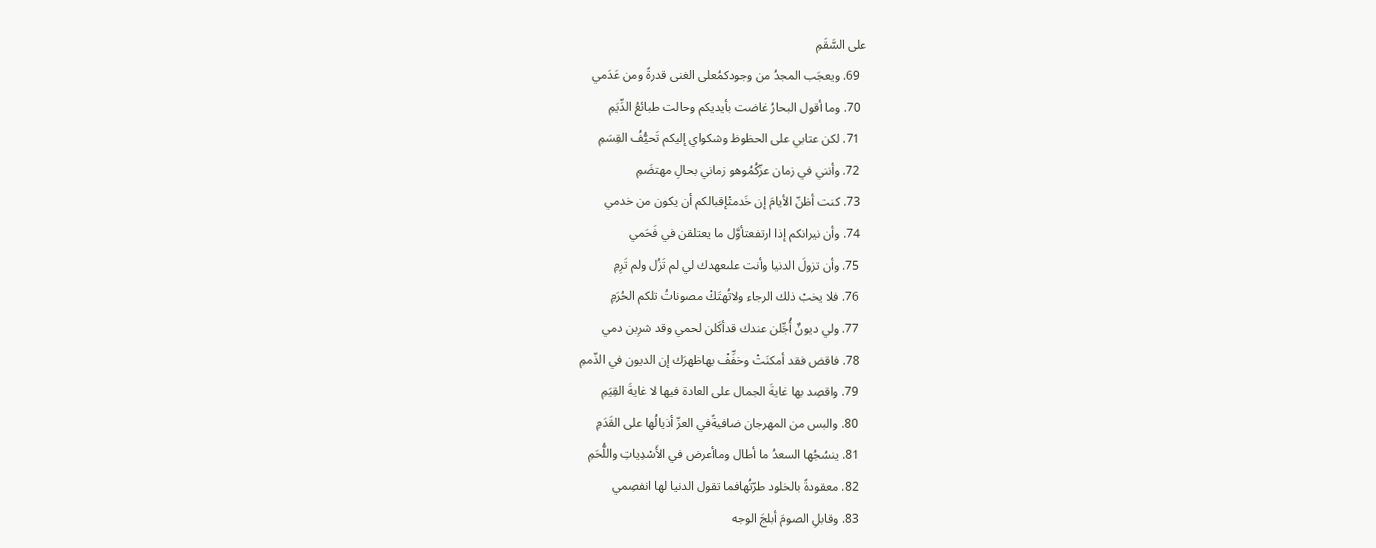على السَّقَمِ
  69. ويعجَب المجدُ من وجودكمُعلى الغنى قدرةً ومن عَدَمي
  70. وما أقول البحارُ غاضت بأيديكم وحالت طبائعُ الدِّيَمِ
  71. لكن عتابي على الحظوظ وشكواي إليكم تَحيُّفُ القِسَمِ
  72. وأنني في زمان عزّكُمُوهو زماني بحالِ مهتضَمِ
  73. كنت أظنّ الأيامَ إن خَدمتْإقبالكم أن يكون من خدمي
  74. وأن نيرانكم إذا ارتفعتأوَّل ما يعتلقن في فَحَمي
  75. وأن تزولَ الدنيا وأنت علىعهدك لي لم تَزُل ولم تَرِمِ
  76. فلا يخبْ ذلك الرجاء ولاتُهتَكْ مصوناتُ تلكم الحُرَمِ
  77. ولي ديونٌ أُجِّلن عندك قدأكَلن لحمي وقد شرِبن دمي
  78. فاقض فقد أمكنَتْ وخفِّفْ بهاظهرَك إن الديون في الذّممِ
  79. واقصِد بها غايةَ الجمال على العادة فيها لا غايةَ القِيَمِ
  80. والبس من المهرجان ضافيةًفي العزّ أذيالُها على القَدَمِ
  81. ينسُجُها السعدُ ما أطال وماأعرض في الأَسْدِياتِ واللُّحَمِ
  82. معقودةً بالخلود طرّتُهافما تقول الدنيا لها انفصِمي
  83. وقابلِ الصومَ أبلجَ الوجه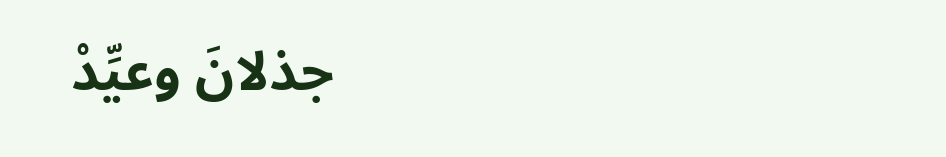جذلانَ وعيِّدْ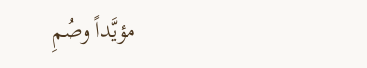مؤيَّداً وصُمِ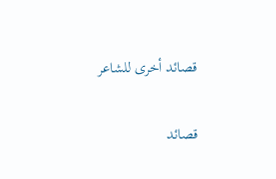قصائد أخرى للشاعر

قصائد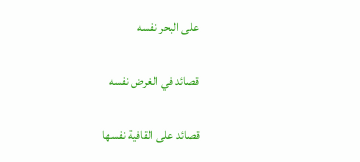على البحر نفسه

قصائد في الغرض نفسه

قصائد على القافية نفسها